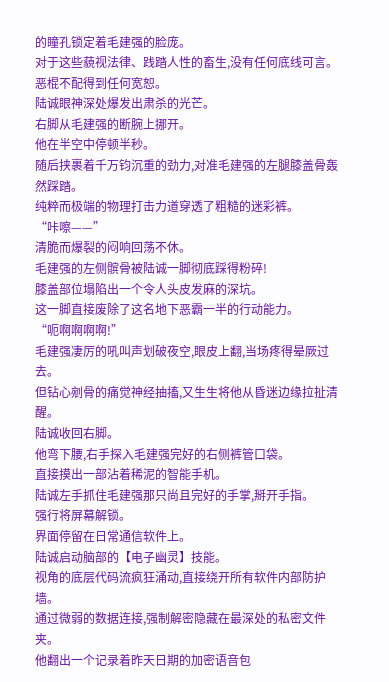的瞳孔锁定着毛建强的脸庞。
对于这些藐视法律、践踏人性的畜生,没有任何底线可言。
恶棍不配得到任何宽恕。
陆诚眼神深处爆发出肃杀的光芒。
右脚从毛建强的断腕上挪开。
他在半空中停顿半秒。
随后挟裹着千万钧沉重的劲力,对准毛建强的左腿膝盖骨轰然踩踏。
纯粹而极端的物理打击力道穿透了粗糙的迷彩裤。
“咔嚓——”
清脆而爆裂的闷响回荡不休。
毛建强的左侧髌骨被陆诚一脚彻底踩得粉碎!
膝盖部位塌陷出一个令人头皮发麻的深坑。
这一脚直接废除了这名地下恶霸一半的行动能力。
“呃啊啊啊啊!”
毛建强凄厉的吼叫声划破夜空,眼皮上翻,当场疼得晕厥过去。
但钻心剜骨的痛觉神经抽搐,又生生将他从昏迷边缘拉扯清醒。
陆诚收回右脚。
他弯下腰,右手探入毛建强完好的右侧裤管口袋。
直接摸出一部沾着稀泥的智能手机。
陆诚左手抓住毛建强那只尚且完好的手掌,掰开手指。
强行将屏幕解锁。
界面停留在日常通信软件上。
陆诚启动脑部的【电子幽灵】技能。
视角的底层代码流疯狂涌动,直接绕开所有软件内部防护墙。
通过微弱的数据连接,强制解密隐藏在最深处的私密文件夹。
他翻出一个记录着昨天日期的加密语音包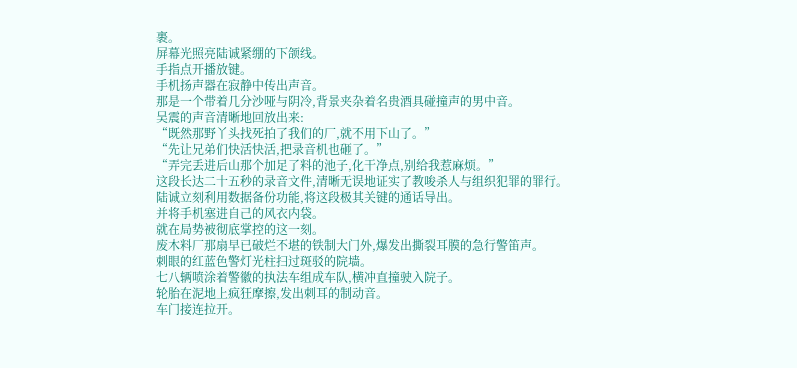裹。
屏幕光照亮陆诚紧绷的下颌线。
手指点开播放键。
手机扬声器在寂静中传出声音。
那是一个带着几分沙哑与阴冷,背景夹杂着名贵酒具碰撞声的男中音。
吴震的声音清晰地回放出来:
“既然那野丫头找死拍了我们的厂,就不用下山了。”
“先让兄弟们快活快活,把录音机也砸了。”
“弄完丢进后山那个加足了料的池子,化干净点,别给我惹麻烦。”
这段长达二十五秒的录音文件,清晰无误地证实了教唆杀人与组织犯罪的罪行。
陆诚立刻利用数据备份功能,将这段极其关键的通话导出。
并将手机塞进自己的风衣内袋。
就在局势被彻底掌控的这一刻。
废木料厂那扇早已破烂不堪的铁制大门外,爆发出撕裂耳膜的急行警笛声。
刺眼的红蓝色警灯光柱扫过斑驳的院墙。
七八辆喷涂着警徽的执法车组成车队,横冲直撞驶入院子。
轮胎在泥地上疯狂摩擦,发出刺耳的制动音。
车门接连拉开。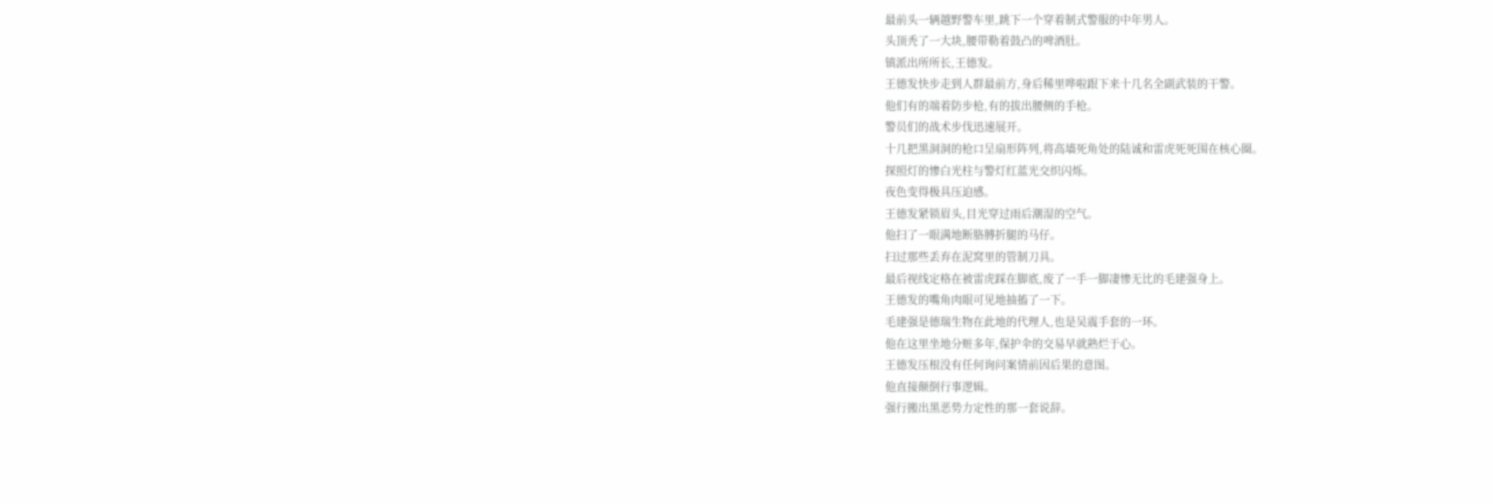最前头一辆越野警车里,跳下一个穿着制式警服的中年男人。
头顶秃了一大块,腰带勒着鼓凸的啤酒肚。
镇派出所所长,王德发。
王德发快步走到人群最前方,身后稀里哗啦跟下来十几名全副武装的干警。
他们有的端着防步枪,有的拔出腰侧的手枪。
警员们的战术步伐迅速展开。
十几把黑洞洞的枪口呈扇形阵列,将高墙死角处的陆诚和雷虎死死围在核心圈。
探照灯的惨白光柱与警灯红蓝光交织闪烁。
夜色变得极具压迫感。
王德发紧锁眉头,目光穿过雨后潮湿的空气。
他扫了一眼满地断胳膊折腿的马仔。
扫过那些丢弃在泥窝里的管制刀具。
最后视线定格在被雷虎踩在脚底,废了一手一脚凄惨无比的毛建强身上。
王德发的嘴角肉眼可见地抽搐了一下。
毛建强是德瑞生物在此地的代理人,也是吴震手套的一环。
他在这里坐地分赃多年,保护伞的交易早就熟烂于心。
王德发压根没有任何询问案情前因后果的意图。
他直接颠倒行事逻辑。
强行搬出黑恶势力定性的那一套说辞。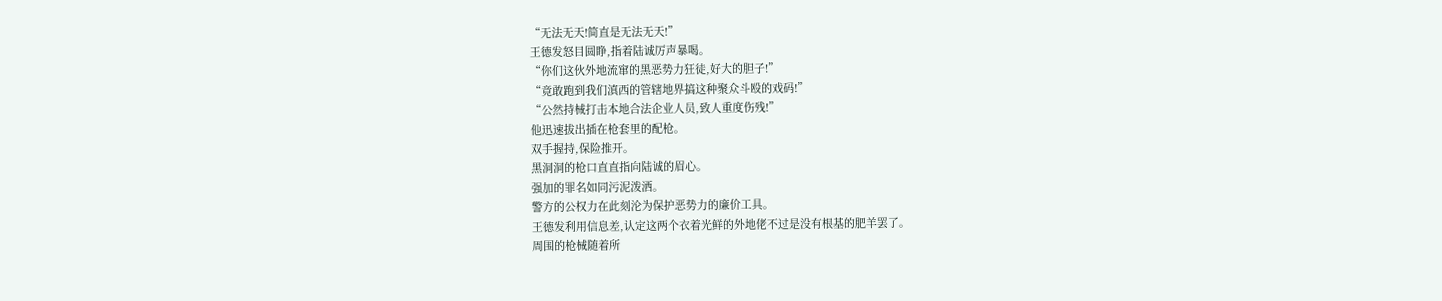“无法无天!简直是无法无天!”
王德发怒目圆睁,指着陆诚厉声暴喝。
“你们这伙外地流窜的黑恶势力狂徒,好大的胆子!”
“竟敢跑到我们滇西的管辖地界搞这种聚众斗殴的戏码!”
“公然持械打击本地合法企业人员,致人重度伤残!”
他迅速拔出插在枪套里的配枪。
双手握持,保险推开。
黑洞洞的枪口直直指向陆诚的眉心。
强加的罪名如同污泥泼洒。
警方的公权力在此刻沦为保护恶势力的廉价工具。
王德发利用信息差,认定这两个衣着光鲜的外地佬不过是没有根基的肥羊罢了。
周围的枪械随着所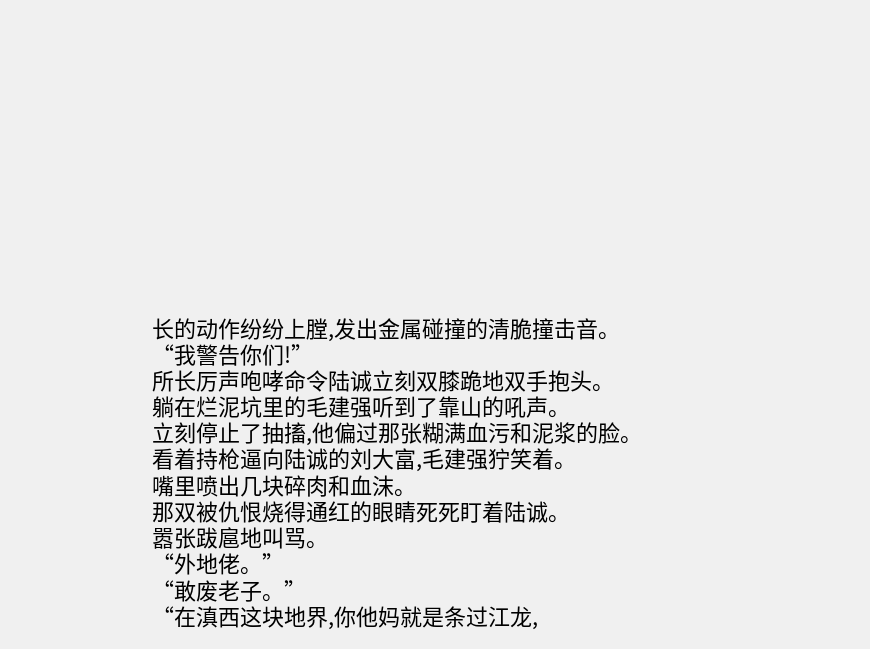长的动作纷纷上膛,发出金属碰撞的清脆撞击音。
“我警告你们!”
所长厉声咆哮命令陆诚立刻双膝跪地双手抱头。
躺在烂泥坑里的毛建强听到了靠山的吼声。
立刻停止了抽搐,他偏过那张糊满血污和泥浆的脸。
看着持枪逼向陆诚的刘大富,毛建强狞笑着。
嘴里喷出几块碎肉和血沫。
那双被仇恨烧得通红的眼睛死死盯着陆诚。
嚣张跋扈地叫骂。
“外地佬。”
“敢废老子。”
“在滇西这块地界,你他妈就是条过江龙,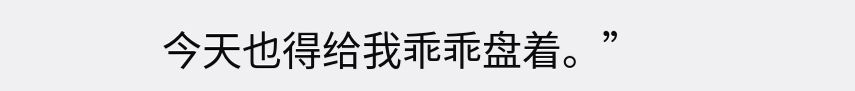今天也得给我乖乖盘着。”